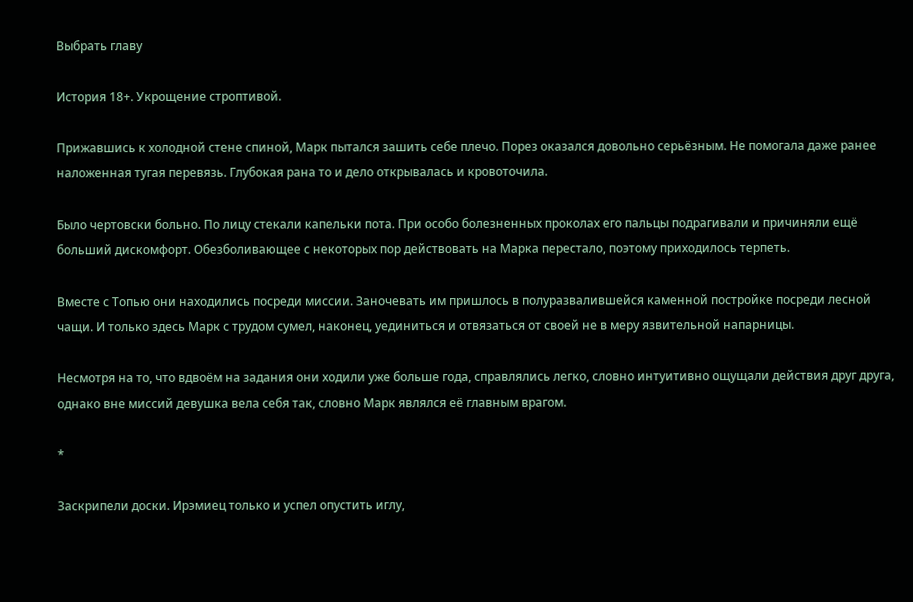Выбрать главу

История 18+. Укрощение строптивой.

Прижавшись к холодной стене спиной, Марк пытался зашить себе плечо. Порез оказался довольно серьёзным. Не помогала даже ранее наложенная тугая перевязь. Глубокая рана то и дело открывалась и кровоточила.

Было чертовски больно. По лицу стекали капельки пота. При особо болезненных проколах его пальцы подрагивали и причиняли ещё больший дискомфорт. Обезболивающее с некоторых пор действовать на Марка перестало, поэтому приходилось терпеть.

Вместе с Топью они находились посреди миссии. Заночевать им пришлось в полуразвалившейся каменной постройке посреди лесной чащи. И только здесь Марк с трудом сумел, наконец, уединиться и отвязаться от своей не в меру язвительной напарницы.

Несмотря на то, что вдвоём на задания они ходили уже больше года, справлялись легко, словно интуитивно ощущали действия друг друга, однако вне миссий девушка вела себя так, словно Марк являлся её главным врагом.

*

Заскрипели доски. Ирэмиец только и успел опустить иглу,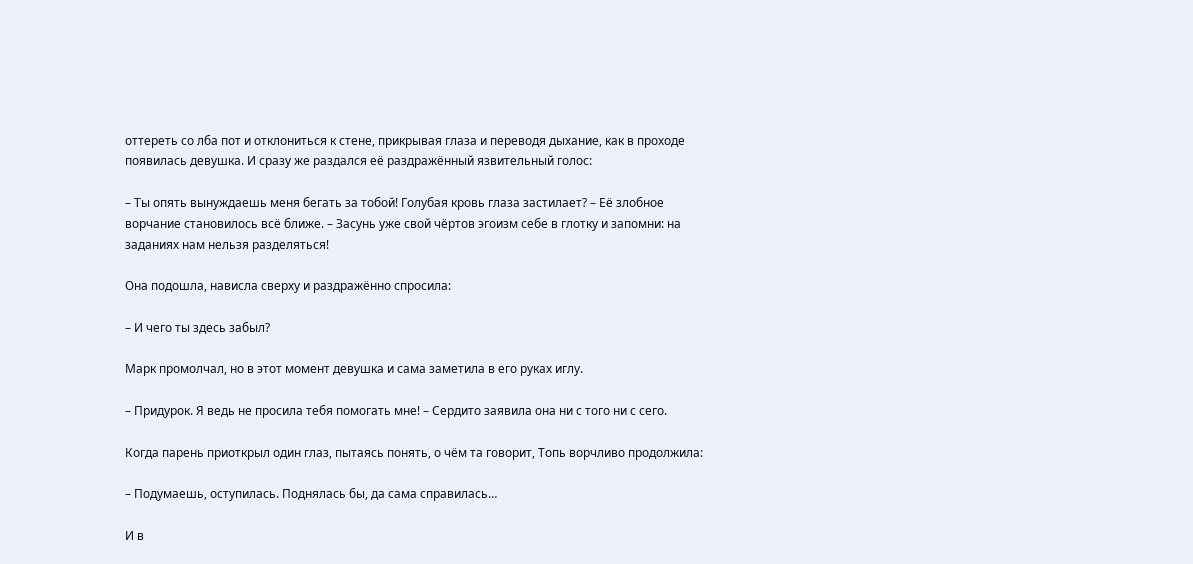оттереть со лба пот и отклониться к стене, прикрывая глаза и переводя дыхание, как в проходе появилась девушка. И сразу же раздался её раздражённый язвительный голос:

– Ты опять вынуждаешь меня бегать за тобой! Голубая кровь глаза застилает? – Её злобное ворчание становилось всё ближе. – Засунь уже свой чёртов эгоизм себе в глотку и запомни: на заданиях нам нельзя разделяться!

Она подошла, нависла сверху и раздражённо спросила:

– И чего ты здесь забыл?

Марк промолчал, но в этот момент девушка и сама заметила в его руках иглу.

– Придурок. Я ведь не просила тебя помогать мне! – Сердито заявила она ни с того ни с сего.

Когда парень приоткрыл один глаз, пытаясь понять, о чём та говорит, Топь ворчливо продолжила:

– Подумаешь, оступилась. Поднялась бы, да сама справилась…

И в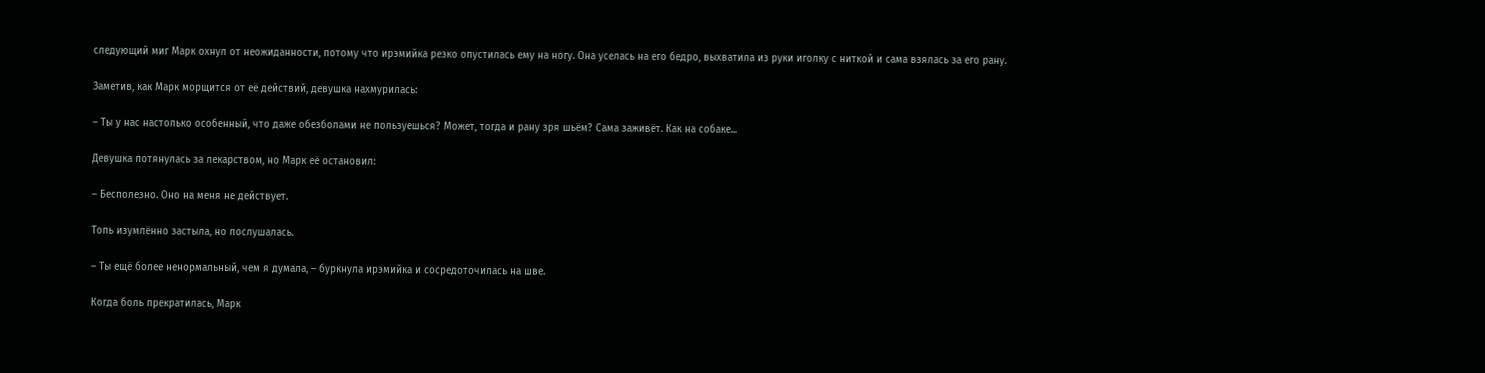следующий миг Марк охнул от неожиданности, потому что ирэмийка резко опустилась ему на ногу. Она уселась на его бедро, выхватила из руки иголку с ниткой и сама взялась за его рану.

Заметив, как Марк морщится от её действий, девушка нахмурилась:

– Ты у нас настолько особенный, что даже обезболами не пользуешься? Может, тогда и рану зря шьём? Сама заживёт. Как на собаке...

Девушка потянулась за лекарством, но Марк её остановил:

– Бесполезно. Оно на меня не действует.

Топь изумлённо застыла, но послушалась.

– Ты ещё более ненормальный, чем я думала, – буркнула ирэмийка и сосредоточилась на шве.

Когда боль прекратилась, Марк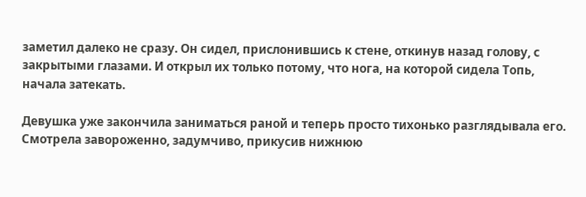заметил далеко не сразу. Он сидел, прислонившись к стене, откинув назад голову, с закрытыми глазами. И открыл их только потому, что нога, на которой сидела Топь, начала затекать.

Девушка уже закончила заниматься раной и теперь просто тихонько разглядывала его. Смотрела завороженно, задумчиво, прикусив нижнюю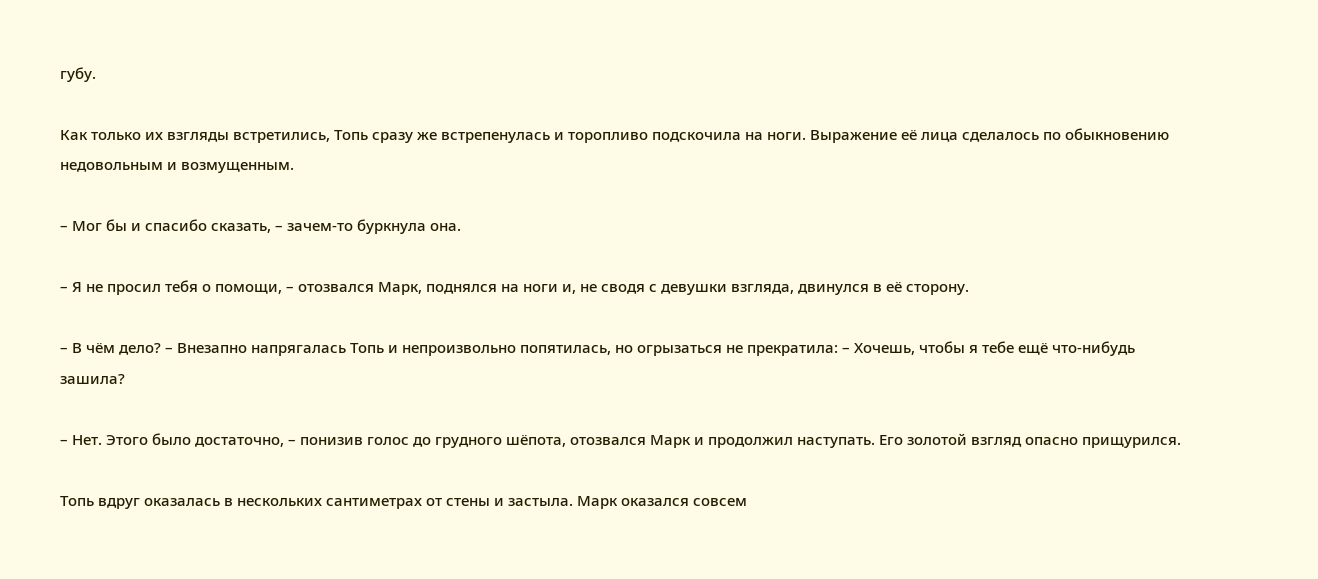губу.

Как только их взгляды встретились, Топь сразу же встрепенулась и торопливо подскочила на ноги. Выражение её лица сделалось по обыкновению недовольным и возмущенным.

– Мог бы и спасибо сказать, – зачем-то буркнула она.

– Я не просил тебя о помощи, – отозвался Марк, поднялся на ноги и, не сводя с девушки взгляда, двинулся в её сторону.

– В чём дело? – Внезапно напрягалась Топь и непроизвольно попятилась, но огрызаться не прекратила: – Хочешь, чтобы я тебе ещё что-нибудь зашила?

– Нет. Этого было достаточно, – понизив голос до грудного шёпота, отозвался Марк и продолжил наступать. Его золотой взгляд опасно прищурился.

Топь вдруг оказалась в нескольких сантиметрах от стены и застыла. Марк оказался совсем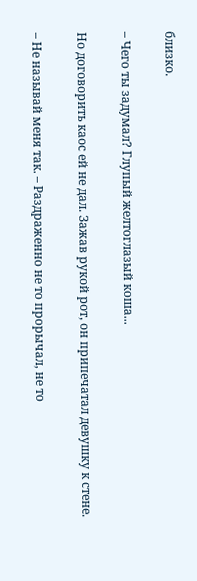близко.

– Чего ты задумал? Глупый желтоглазый коша...

Но договорить каос ей не дал. Зажав рукой рот, он припечатал девушку к стене.

– Не называй меня так. – Раздраженно не то прорычал, не то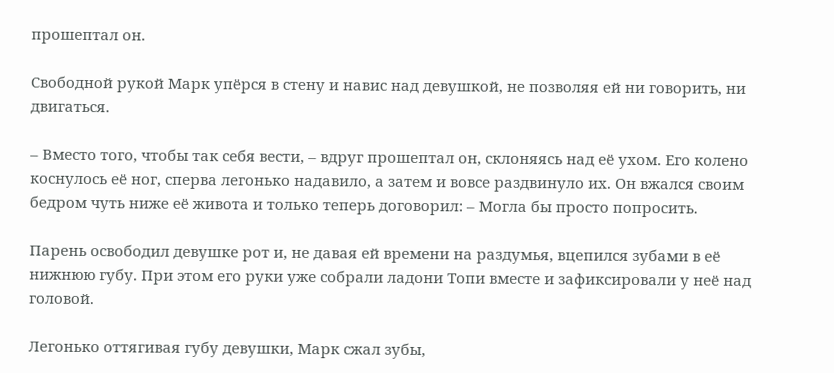прошептал он.

Свободной рукой Марк упёрся в стену и навис над девушкой, не позволяя ей ни говорить, ни двигаться.

– Вместо того, чтобы так себя вести, – вдруг прошептал он, склоняясь над её ухом. Его колено коснулось её ног, сперва легонько надавило, а затем и вовсе раздвинуло их. Он вжался своим бедром чуть ниже её живота и только теперь договорил: – Могла бы просто попросить.

Парень освободил девушке рот и, не давая ей времени на раздумья, вцепился зубами в её нижнюю губу. При этом его руки уже собрали ладони Топи вместе и зафиксировали у неё над головой.

Легонько оттягивая губу девушки, Марк сжал зубы,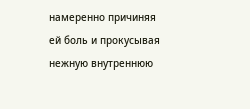намеренно причиняя ей боль и прокусывая нежную внутреннюю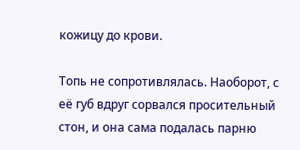кожицу до крови.

Топь не сопротивлялась. Наоборот, с её губ вдруг сорвался просительный стон, и она сама подалась парню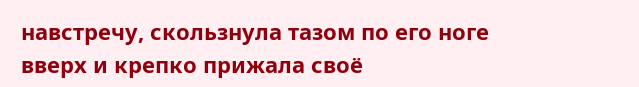навстречу, скользнула тазом по его ноге вверх и крепко прижала своё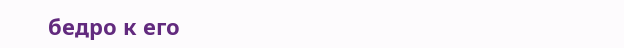бедро к его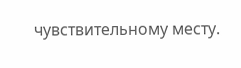чувствительному месту.